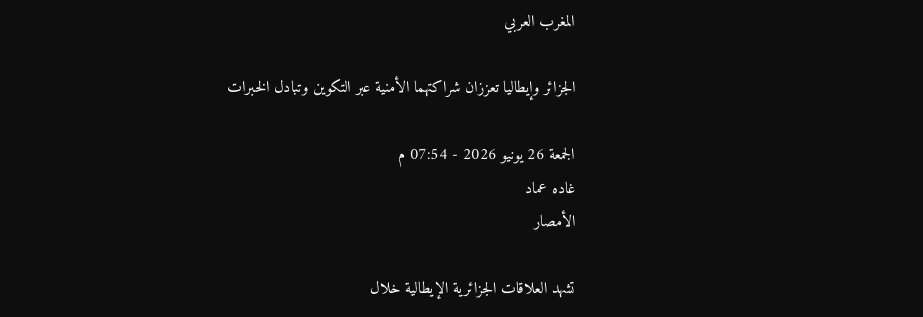المغرب العربي

الجزائر وإيطاليا تعززان شراكتهما الأمنية عبر التكوين وتبادل الخبرات

الجمعة 26 يونيو 2026 - 07:54 م
غاده عماد
الأمصار

تشهد العلاقات الجزائرية الإيطالية خلال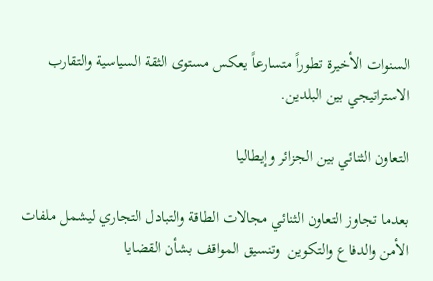السنوات الأخيرة تطوراً متسارعاً يعكس مستوى الثقة السياسية والتقارب الاستراتيجي بين البلدين.

التعاون الثنائي بين الجزائر وإيطاليا

بعدما تجاوز التعاون الثنائي مجالات الطاقة والتبادل التجاري ليشمل ملفات الأمن والدفاع والتكوين  وتنسيق المواقف بشأن القضايا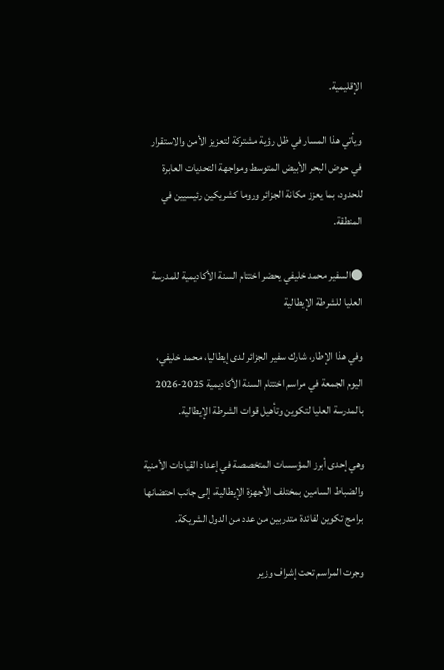الإقليمية.

ويأتي هذا المسار في ظل رؤية مشتركة لتعزيز الأمن والاستقرار في حوض البحر الأبيض المتوسط ومواجهة التحديات العابرة للحدود، بما يعزز مكانة الجزائر وروما كشريكين رئيسيين في المنطقة.

●السفير محمد خليفي يحضر اختتام السنة الأكاديمية للمدرسة العليا للشرطة الإيطالية

وفي هذا الإطار، شارك سفير الجزائر لدى إيطاليا، محمد خليفي، اليوم الجمعة في مراسم اختتام السنة الأكاديمية 2025-2026 بالمدرسة العليا لتكوين وتأهيل قوات الشرطة الإيطالية.

وهي إحدى أبرز المؤسسات المتخصصة في إعداد القيادات الأمنية والضباط السامين بمختلف الأجهزة الإيطالية، إلى جانب احتضانها برامج تكوين لفائدة متدربين من عدد من الدول الشريكة.

وجرت المراسم تحت إشراف وزير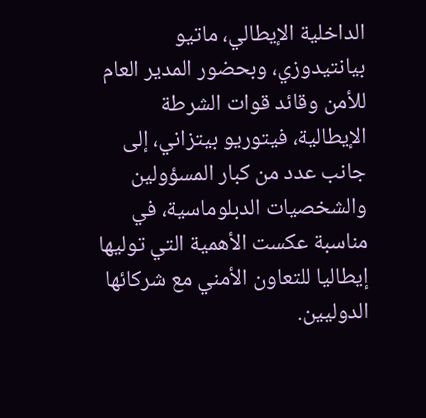الداخلية الإيطالي، ماتيو بيانتيدوزي، وبحضور المدير العام للأمن وقائد قوات الشرطة الإيطالية، فيتوريو بيتزاني، إلى جانب عدد من كبار المسؤولين والشخصيات الدبلوماسية، في مناسبة عكست الأهمية التي توليها إيطاليا للتعاون الأمني مع شركائها الدوليين.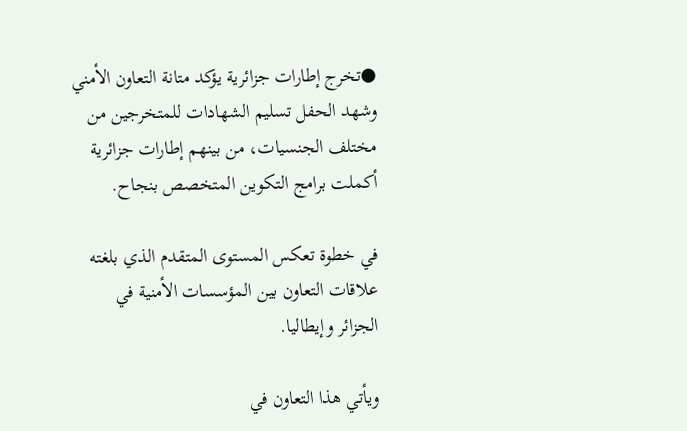●تخرج إطارات جزائرية يؤكد متانة التعاون الأمني
وشهد الحفل تسليم الشهادات للمتخرجين من مختلف الجنسيات، من بينهم إطارات جزائرية أكملت برامج التكوين المتخصص بنجاح.

في خطوة تعكس المستوى المتقدم الذي بلغته علاقات التعاون بين المؤسسات الأمنية في الجزائر وإيطاليا.

ويأتي هذا التعاون في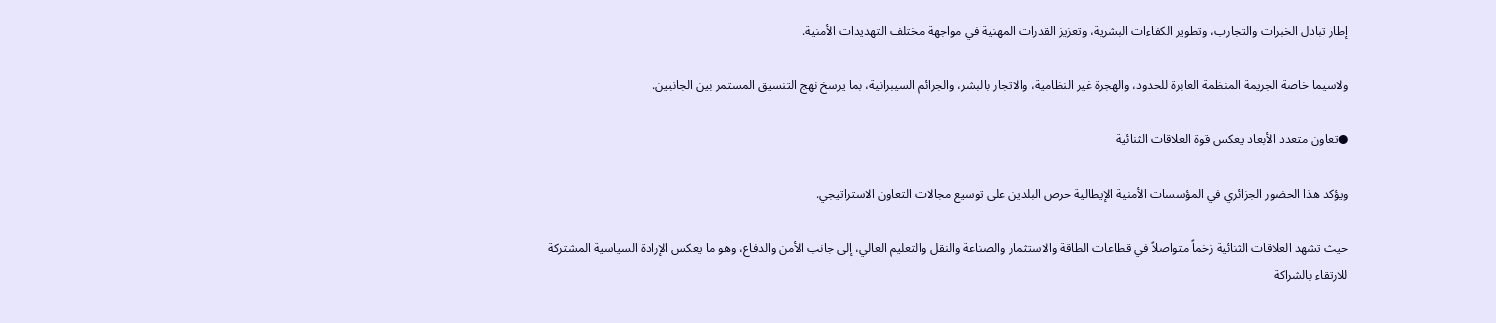إطار تبادل الخبرات والتجارب، وتطوير الكفاءات البشرية، وتعزيز القدرات المهنية في مواجهة مختلف التهديدات الأمنية.

ولاسيما خاصة الجريمة المنظمة العابرة للحدود، والهجرة غير النظامية، والاتجار بالبشر، والجرائم السيبرانية، بما يرسخ نهج التنسيق المستمر بين الجانبين.

●تعاون متعدد الأبعاد يعكس قوة العلاقات الثنائية

ويؤكد هذا الحضور الجزائري في المؤسسات الأمنية الإيطالية حرص البلدين على توسيع مجالات التعاون الاستراتيجي.

حيث تشهد العلاقات الثنائية زخماً متواصلاً في قطاعات الطاقة والاستثمار والصناعة والنقل والتعليم العالي، إلى جانب الأمن والدفاع، وهو ما يعكس الإرادة السياسية المشتركة للارتقاء بالشراكة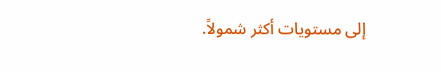إلى مستويات أكثر شمولاً.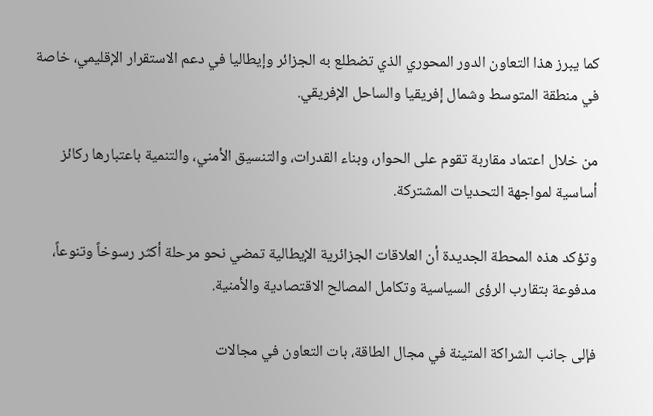كما يبرز هذا التعاون الدور المحوري الذي تضطلع به الجزائر وإيطاليا في دعم الاستقرار الإقليمي، خاصة في منطقة المتوسط وشمال إفريقيا والساحل الإفريقي.

من خلال اعتماد مقاربة تقوم على الحوار، وبناء القدرات، والتنسيق الأمني، والتنمية باعتبارها ركائز أساسية لمواجهة التحديات المشتركة.

وتؤكد هذه المحطة الجديدة أن العلاقات الجزائرية الإيطالية تمضي نحو مرحلة أكثر رسوخاً وتنوعاً، مدفوعة بتقارب الرؤى السياسية وتكامل المصالح الاقتصادية والأمنية.

فإلى جانب الشراكة المتينة في مجال الطاقة، بات التعاون في مجالات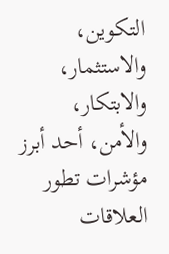التكوين، والاستثمار، والابتكار، والأمن، أحد أبرز مؤشرات تطور العلاقات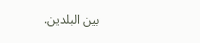بين البلدين.